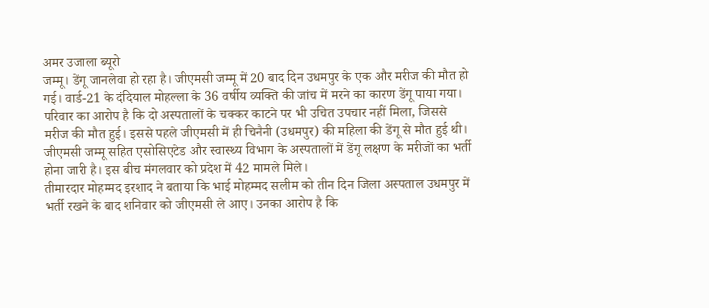अमर उजाला ब्यूरो
जम्मू। डेंगू जानलेवा हो रहा है। जीएमसी जम्मू में 20 बाद दिन उधमपुर के एक और मरीज की मौत हो गई। वार्ड-21 के दंदियाल मोहल्ला के 36 वर्षीय व्यक्ति की जांच में मरने का कारण डेंगू पाया गया। परिवार का आरोप है कि दो अस्पतालों के चक्कर काटने पर भी उचित उपचार नहीं मिला, जिससे मरीज की मौत हुई। इससे पहले जीएमसी में ही चिनैनी (उधमपुर) की महिला की डेंगू से मौत हुई थी। जीएमसी जम्मू सहित एसोसिएटेड और स्वास्थ्य विभाग के अस्पतालों में डेंगू लक्षण के मरीजों का भर्ती होना जारी है। इस बीच मंगलवार को प्रदेश में 42 मामले मिले।
तीमारदार मोहम्मद इरशाद ने बताया कि भाई मोहम्मद सलीम को तीन दिन जिला अस्पताल उधमपुर में भर्ती रखने के बाद शनिवार को जीएमसी ले आए। उनका आरोप है कि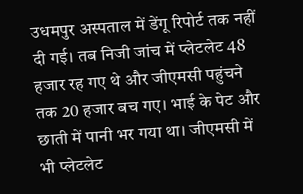उधमपुर अस्पताल में डेंगू रिपोर्ट तक नहीं दी गई। तब निजी जांच में प्लेटलेट 48 हजार रह गए थे और जीएमसी पहुंचने तक 20 हजार बच गए। भाई के पेट और छाती में पानी भर गया था। जीएमसी में भी प्लेटलेट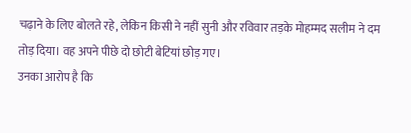चढ़ाने के लिए बोलते रहे, लेकिन किसी ने नहीं सुनी और रविवार तड़के मोहम्मद सलीम ने दम तोड़ दिया। वह अपने पीछे दो छोटी बेटियां छोड़ गए।
उनका आरोप है कि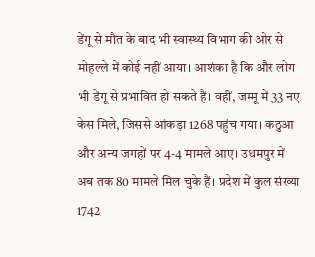डेंगू से मौत के बाद भी स्वास्थ्य विभाग की ओर से मोहल्ले में कोई नहीं आया। आशंका है कि और लोग भी डेंगू से प्रभावित हो सकते हैं। वहीं, जम्मू में 33 नए केस मिले, जिससे आंकड़ा 1268 पहुंच गया। कठुआ और अन्य जगहों पर 4-4 मामले आए। उधमपुर में अब तक 80 मामले मिल चुके हैं। प्रदेश में कुल संख्या 1742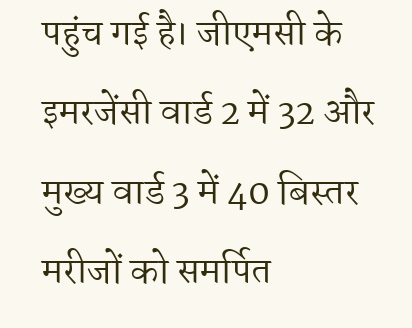पहुंच गई है। जीएमसी के इमरजेंसी वार्ड 2 में 32 और मुख्य वार्ड 3 में 40 बिस्तर मरीजों को समर्पित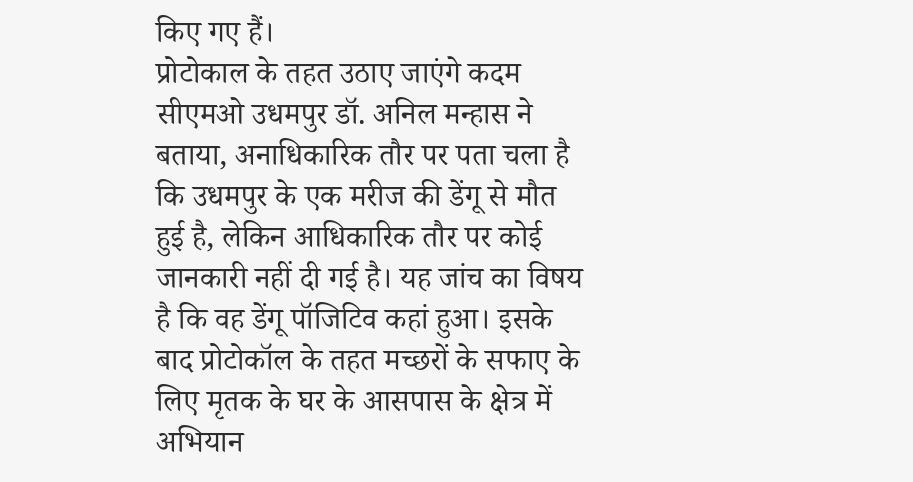किए गए हैं।
प्रोटोकाल के तहत उठाए जाएंगे कदम
सीएमओ उधमपुर डॉ. अनिल मन्हास ने बताया, अनाधिकारिक तौर पर पता चला है कि उधमपुर के एक मरीज की डेंगू से मौत हुई है, लेकिन आधिकारिक तौर पर कोई जानकारी नहीं दी गई है। यह जांच का विषय है कि वह डेंगू पॉजिटिव कहां हुआ। इसके बाद प्रोटोकॉल के तहत मच्छरों के सफाए के लिए मृतक के घर के आसपास के क्षेत्र में अभियान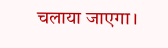चलाया जाएगा।